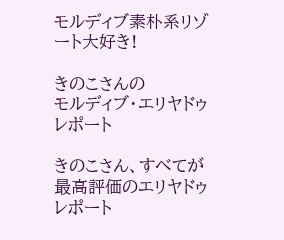モルディブ素朴系リゾート大好き!

きのこさんの
モルディブ・エリヤドゥレポート

きのこさん、すべてが最高評価のエリヤドゥレポート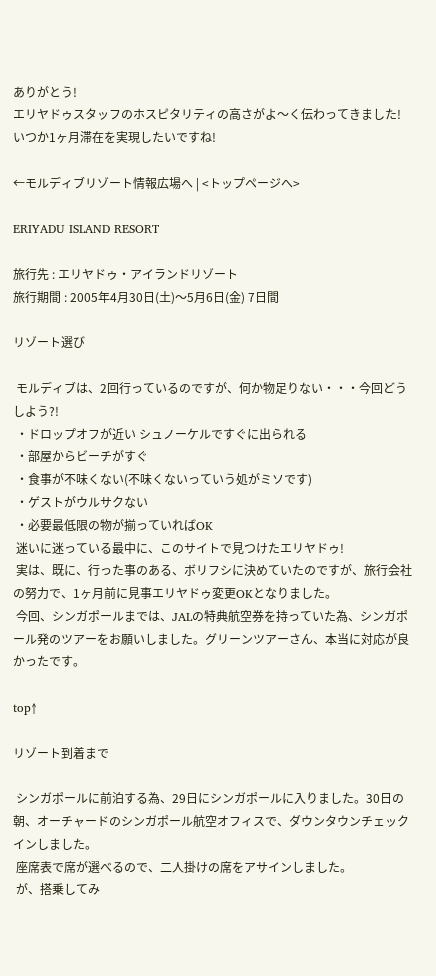ありがとう!
エリヤドゥスタッフのホスピタリティの高さがよ〜く伝わってきました!
いつか1ヶ月滞在を実現したいですね!

←モルディブリゾート情報広場へ | <トップページへ>

ERIYADU ISLAND RESORT

旅行先 : エリヤドゥ・アイランドリゾート
旅行期間 : 2005年4月30日(土)〜5月6日(金) 7日間

リゾート選び

 モルディブは、2回行っているのですが、何か物足りない・・・今回どうしよう?!
 ・ドロップオフが近い シュノーケルですぐに出られる
 ・部屋からビーチがすぐ
 ・食事が不味くない(不味くないっていう処がミソです)
 ・ゲストがウルサクない
 ・必要最低限の物が揃っていればOK
 迷いに迷っている最中に、このサイトで見つけたエリヤドゥ!
 実は、既に、行った事のある、ボリフシに決めていたのですが、旅行会社の努力で、1ヶ月前に見事エリヤドゥ変更OKとなりました。
 今回、シンガポールまでは、JALの特典航空券を持っていた為、シンガポール発のツアーをお願いしました。グリーンツアーさん、本当に対応が良かったです。

top↑

リゾート到着まで

 シンガポールに前泊する為、29日にシンガポールに入りました。30日の朝、オーチャードのシンガポール航空オフィスで、ダウンタウンチェックインしました。
 座席表で席が選べるので、二人掛けの席をアサインしました。
 が、搭乗してみ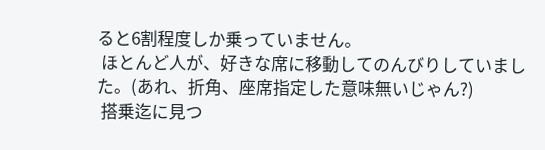ると6割程度しか乗っていません。
 ほとんど人が、好きな席に移動してのんびりしていました。(あれ、折角、座席指定した意味無いじゃん?)
 搭乗迄に見つ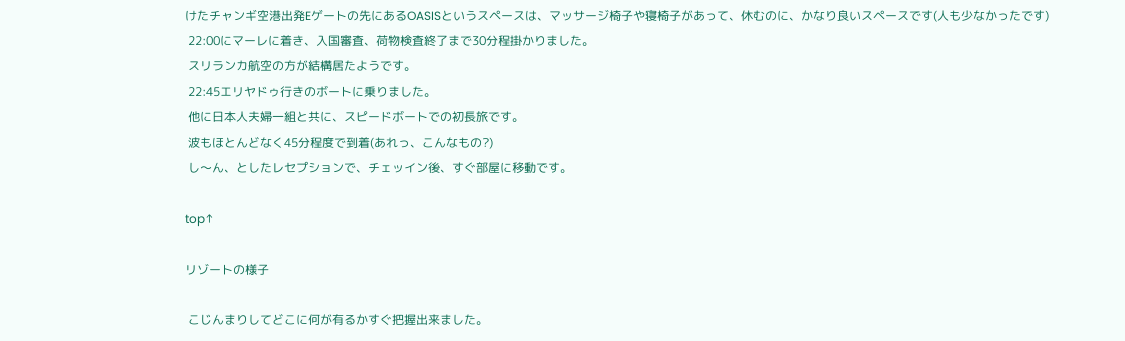けたチャンギ空港出発Eゲートの先にあるOASISというスペースは、マッサージ椅子や寝椅子があって、休むのに、かなり良いスペースです(人も少なかったです)
 22:00にマーレに着き、入国審査、荷物検査終了まで30分程掛かりました。
 スリランカ航空の方が結構居たようです。
 22:45エリヤドゥ行きのボートに乗りました。
 他に日本人夫婦一組と共に、スピードボートでの初長旅です。
 波もほとんどなく45分程度で到着(あれっ、こんなもの?)
 し〜ん、としたレセプションで、チェッイン後、すぐ部屋に移動です。

top↑

リゾートの様子

 こじんまりしてどこに何が有るかすぐ把握出来ました。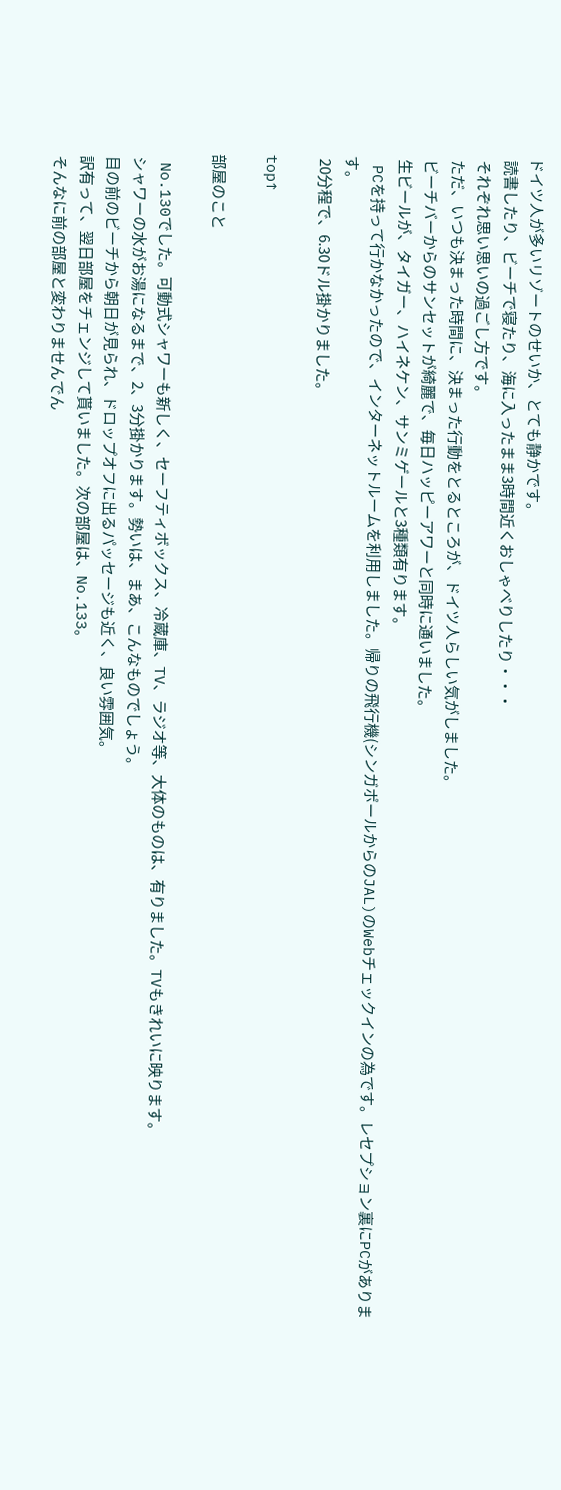ドイツ人が多いリゾートのせいか、とても静かです。
 読書したり、ビーチで寝たり、海に入ったまま3時間近くおしゃべりしたり・・・
 それぞれ思い思いの過ごし方です。
 ただ、いつも決まった時間に、決まった行動をとるところが、ドイツ人らしい気がしました。
 ビーチバーからのサンセットが綺麗で、毎日ハッピーアワーと同時に通いました。
 生ビールが、タイガー、ハイネケン、サンミゲールと3種類有ります。
 PCを持って行かなかったので、インターネットルームを利用しました。帰りの飛行機(シンガポールからのJAL)のWebチェックインの為です。レセプション裏にPCがあります。
 20分程で、6.30ドル掛かりました。

top↑

部屋のこと

 No.130でした。可動式シャワーも新しく、セーフティボックス、冷蔵庫、TV、ラジオ等、大体のものは、有りました。TVもきれいに映ります。
 シャワーの水がお湯になるまで、2、3分掛かります。勢いは、まあ、こんなものでしょう。
 目の前のビーチから朝日が見られ、ドロップオフに出るパッセージも近く、良い雰囲気。
 訳有って、翌日部屋をチェンジして貰いました。次の部屋は、No.133。
 そんなに前の部屋と変わりませんでん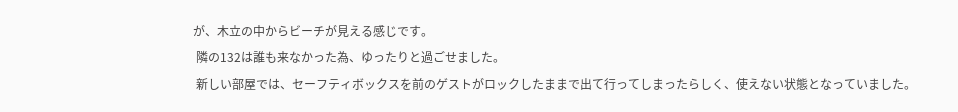が、木立の中からビーチが見える感じです。
 隣の132は誰も来なかった為、ゆったりと過ごせました。
 新しい部屋では、セーフティボックスを前のゲストがロックしたままで出て行ってしまったらしく、使えない状態となっていました。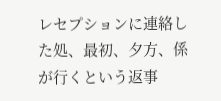レセプションに連絡した処、最初、夕方、係が行くという返事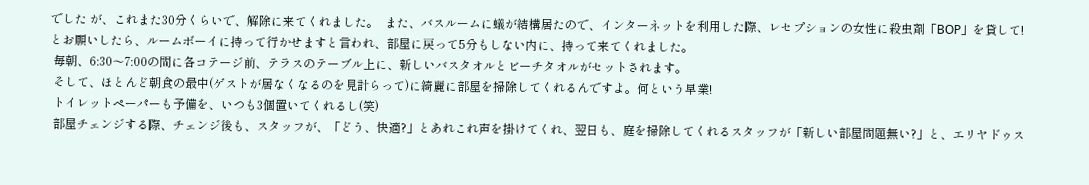でした が、これまた30分くらいで、解除に来てくれました。  また、バスルームに蟻が結構居たので、インターネットを利用した際、レセプションの女性に殺虫剤「BOP」を貸して!とお願いしたら、ルームボーイに持って行かせますと言われ、部屋に戻って5分もしない内に、持って来てくれました。
 毎朝、6:30〜7:00の間に各コテージ前、テラスのテーブル上に、新しいバスタオルとビーチタオルがセットされます。
 そして、ほとんど朝食の最中(ゲストが居なくなるのを見計らって)に綺麗に部屋を掃除してくれるんですよ。何という早業!
 トイレットペーパーも予備を、いつも3個置いてくれるし(笑)
 部屋チェンジする際、チェンジ後も、スタッフが、「どう、快適?」とあれこれ声を掛けてくれ、翌日も、庭を掃除してくれるスタッフが「新しい部屋問題無い?」と、エリヤドゥス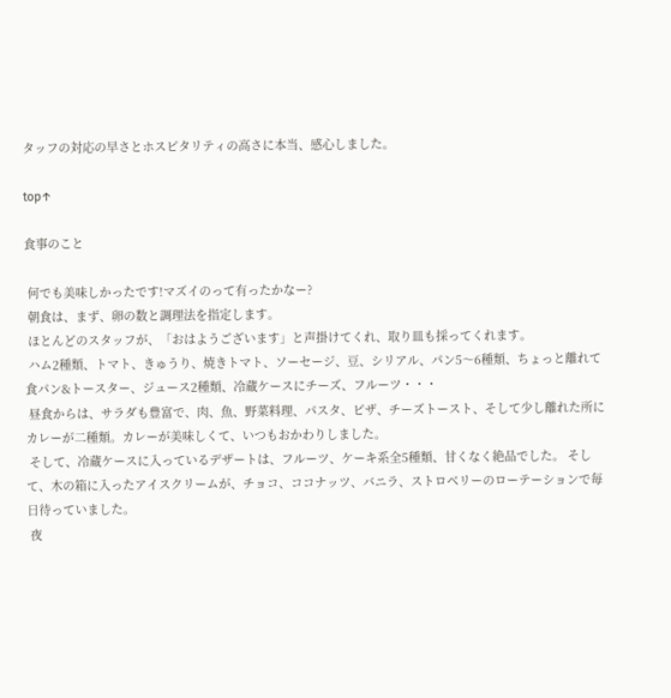タッフの対応の早さとホスピタリティの高さに本当、感心しました。

top↑

食事のこと

 何でも美味しかったです!マズイのって有ったかなー?
 朝食は、まず、卵の数と調理法を指定します。
 ほとんどのスタッフが、「おはようございます」と声掛けてくれ、取り皿も採ってくれます。
 ハム2種類、トマト、きゅうり、焼きトマト、ソーセージ、豆、シリアル、パン5〜6種類、ちょっと離れて食パン&トースター、ジュース2種類、冷蔵ケースにチーズ、フルーツ・・・
 昼食からは、サラダも豊富で、肉、魚、野菜料理、パスタ、ピザ、チーズトースト、そして少し離れた所にカレーが二種類。カレーが美味しくて、いつもおかわりしました。
 そして、冷蔵ケースに入っているデザートは、フルーツ、ケーキ系全5種類、甘くなく絶品でした。 そして、木の箱に入ったアイスクリームが、チョコ、ココナッツ、バニラ、ストロベリーのローテーションで毎日待っていました。
 夜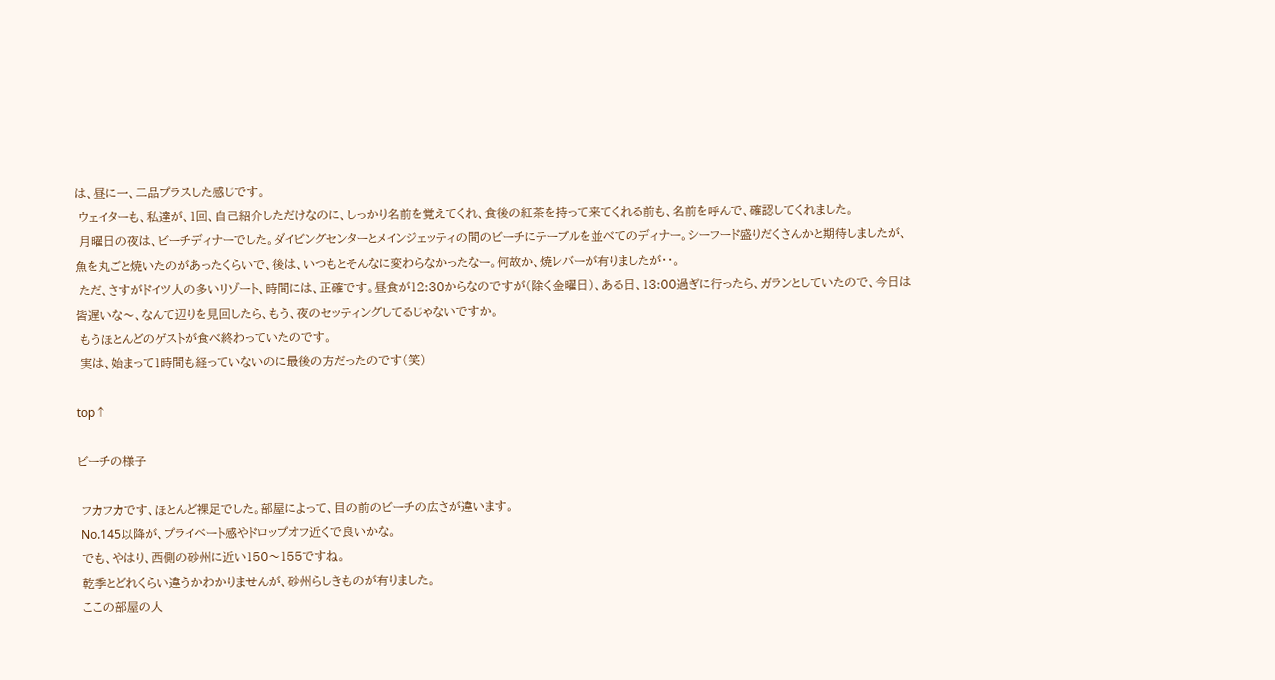は、昼に一、二品プラスした感じです。
 ウェイターも、私達が、1回、自己紹介しただけなのに、しっかり名前を覚えてくれ、食後の紅茶を持って来てくれる前も、名前を呼んで、確認してくれました。
 月曜日の夜は、ビーチディナーでした。ダイビングセンターとメインジェッティの間のビーチにテーブルを並べてのディナー。シーフード盛りだくさんかと期待しましたが、魚を丸ごと焼いたのがあったくらいで、後は、いつもとそんなに変わらなかったなー。何故か、焼レバーが有りましたが・・。
 ただ、さすがドイツ人の多いリゾート、時間には、正確です。昼食が12:30からなのですが(除く金曜日)、ある日、13:00過ぎに行ったら、ガランとしていたので、今日は皆遅いな〜、なんて辺りを見回したら、もう、夜のセッティングしてるじゃないですか。
 もうほとんどのゲストが食べ終わっていたのです。
 実は、始まって1時間も経っていないのに最後の方だったのです(笑)

top↑

ビーチの様子

 フカフカです、ほとんど裸足でした。部屋によって、目の前のビーチの広さが違います。
 No.145以降が、プライベート感やドロップオフ近くで良いかな。
 でも、やはり、西側の砂州に近い150〜155ですね。
 乾季とどれくらい違うかわかりませんが、砂州らしきものが有りました。
 ここの部屋の人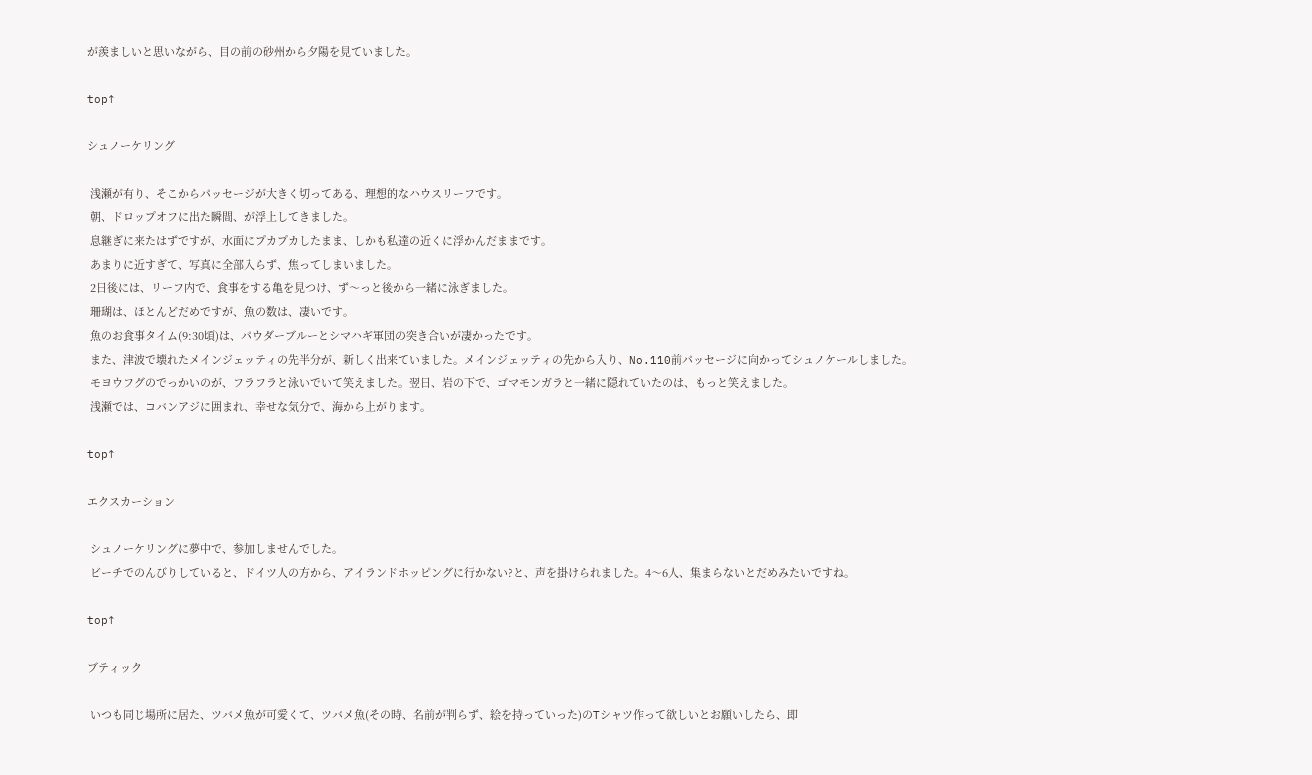が羨ましいと思いながら、目の前の砂州から夕陽を見ていました。

top↑

シュノーケリング

 浅瀬が有り、そこからパッセージが大きく切ってある、理想的なハウスリーフです。
 朝、ドロップオフに出た瞬間、が浮上してきました。
 息継ぎに来たはずですが、水面にプカプカしたまま、しかも私達の近くに浮かんだままです。
 あまりに近すぎて、写真に全部入らず、焦ってしまいました。
 2日後には、リーフ内で、食事をする亀を見つけ、ず〜っと後から一緒に泳ぎました。
 珊瑚は、ほとんどだめですが、魚の数は、凄いです。
 魚のお食事タイム(9:30頃)は、パウダーブルーとシマハギ軍団の突き合いが凄かったです。
 また、津波で壊れたメインジェッティの先半分が、新しく出来ていました。メインジェッティの先から入り、No.110前パッセージに向かってシュノケールしました。
 モヨウフグのでっかいのが、フラフラと泳いでいて笑えました。翌日、岩の下で、ゴマモンガラと一緒に隠れていたのは、もっと笑えました。
 浅瀬では、コバンアジに囲まれ、幸せな気分で、海から上がります。

top↑

エクスカーション

 シュノーケリングに夢中で、参加しませんでした。
 ビーチでのんびりしていると、ドイツ人の方から、アイランドホッピングに行かない?と、声を掛けられました。4〜6人、集まらないとだめみたいですね。

top↑

ブティック

 いつも同じ場所に居た、ツバメ魚が可愛くて、ツバメ魚(その時、名前が判らず、絵を持っていった)のTシャツ作って欲しいとお願いしたら、即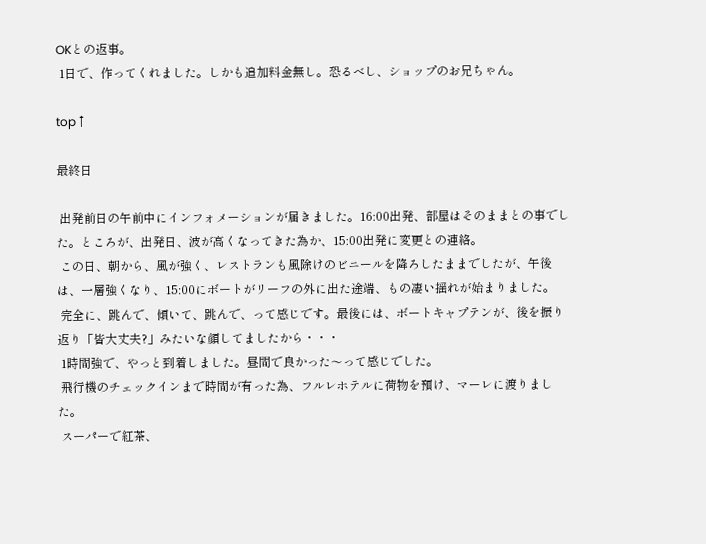OKとの返事。
 1日で、作ってくれました。しかも追加料金無し。恐るべし、ショップのお兄ちゃん。

top↑

最終日

 出発前日の午前中にインフォメーションが届きました。16:00出発、部屋はそのままとの事でした。ところが、出発日、波が高くなってきた為か、15:00出発に変更との連絡。
 この日、朝から、風が強く、レストランも風除けのビニールを降ろしたままでしたが、午後は、一層強くなり、15:00にボートがリーフの外に出た途端、もの凄い揺れが始まりました。
 完全に、跳んで、傾いて、跳んで、って感じです。最後には、ボートキャプテンが、後を振り返り「皆大丈夫?」みたいな顔してましたから・・・
 1時間強で、やっと到着しました。昼間で良かった〜って感じでした。
 飛行機のチェックインまで時間が有った為、フルレホテルに荷物を預け、マーレに渡りました。
 スーパーで紅茶、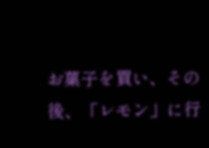お菓子を買い、その後、「レモン」に行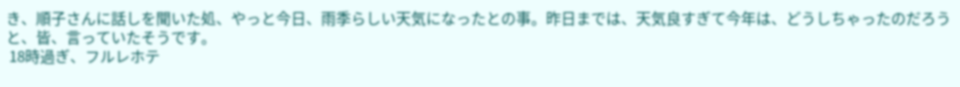き、順子さんに話しを聞いた処、やっと今日、雨季らしい天気になったとの事。昨日までは、天気良すぎて今年は、どうしちゃったのだろうと、皆、言っていたそうです。
 18時過ぎ、フルレホテ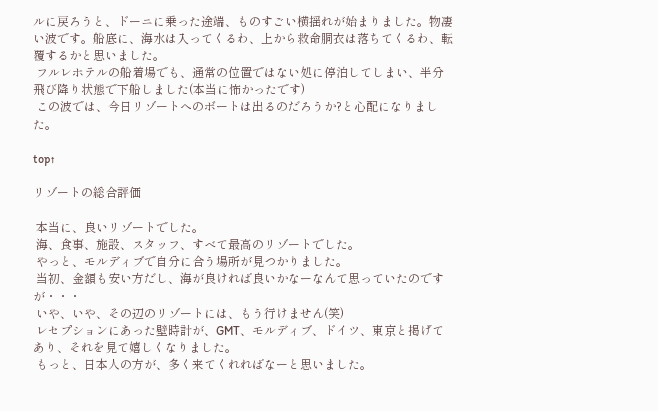ルに戻ろうと、ドーニに乗った途端、ものすごい横揺れが始まりました。物凄い波です。船底に、海水は入ってくるわ、上から救命胴衣は落ちてくるわ、転覆するかと思いました。
 フルレホテルの船着場でも、通常の位置ではない処に停泊してしまい、半分飛び降り状態で下船しました(本当に怖かったです)
 この波では、今日リゾートへのボートは出るのだろうか?と心配になりました。

top↑

リゾートの総合評価

 本当に、良いリゾートでした。
 海、食事、施設、スタッフ、すべて最高のリゾートでした。
 やっと、モルディブで自分に合う場所が見つかりました。
 当初、金額も安い方だし、海が良ければ良いかなーなんて思っていたのですが・・・
 いや、いや、その辺のリゾートには、もう行けません(笑)
 レセプションにあった壁時計が、GMT、モルディブ、ドイツ、東京と掲げてあり、それを見て嬉しくなりました。
 もっと、日本人の方が、多く来てくれればなーと思いました。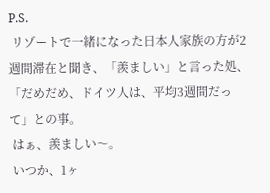P.S.
 リゾートで一緒になった日本人家族の方が2週間滞在と聞き、「羨ましい」と言った処、「だめだめ、ドイツ人は、平均3週間だって」との事。
 はぁ、羨ましい〜。
 いつか、1ヶ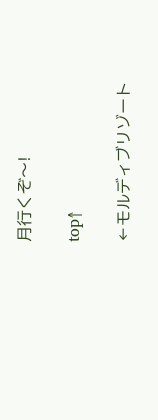月行くぞ〜!

top↑

←モルディブリゾート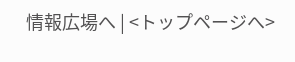情報広場へ | <トップページへ>